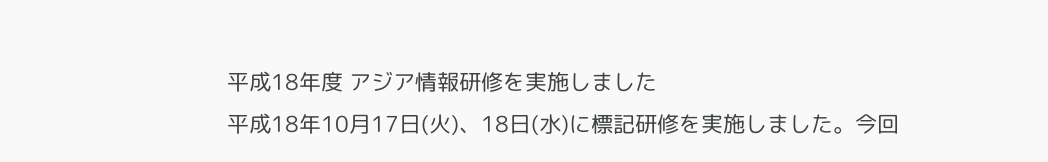平成18年度 アジア情報研修を実施しました
平成18年10月17日(火)、18日(水)に標記研修を実施しました。今回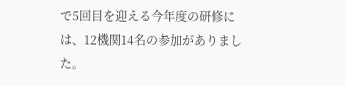で5回目を迎える今年度の研修には、12機関14名の参加がありました。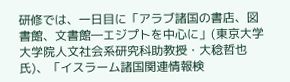研修では、一日目に「アラブ諸国の書店、図書館、文書館―エジプトを中心に」(東京大学大学院人文社会系研究科助教授・大稔哲也氏)、「イスラーム諸国関連情報検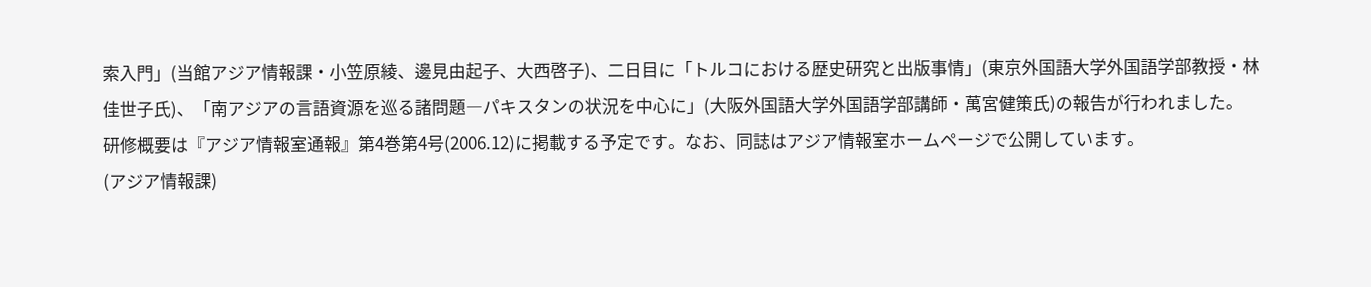索入門」(当館アジア情報課・小笠原綾、邊見由起子、大西啓子)、二日目に「トルコにおける歴史研究と出版事情」(東京外国語大学外国語学部教授・林佳世子氏)、「南アジアの言語資源を巡る諸問題―パキスタンの状況を中心に」(大阪外国語大学外国語学部講師・萬宮健策氏)の報告が行われました。
研修概要は『アジア情報室通報』第4巻第4号(2006.12)に掲載する予定です。なお、同誌はアジア情報室ホームページで公開しています。
(アジア情報課)